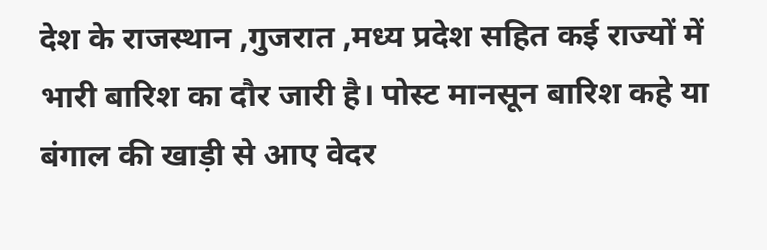देश के राजस्थान ,गुजरात ,मध्य प्रदेश सहित कई राज्यों में भारी बारिश का दौर जारी है। पोस्ट मानसून बारिश कहे या बंगाल की खाड़ी से आए वेदर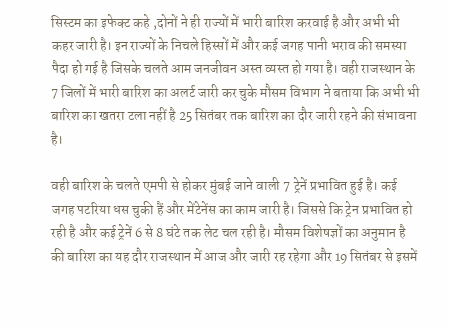सिस्टम का इफेक्ट कहे ,दोनों ने ही राज्यों में भारी बारिश करवाई है और अभी भी कहर जारी है। इन राज्यों के निचले हिस्सों में और कई जगह पानी भराव की समस्या पैदा हो गई है जिसके चलते आम जनजीवन अस्त व्यस्त हो गया है। वही राजस्थान के 7 जिलों में भारी बारिश का अलर्ट जारी कर चुके मौसम विभाग ने बताया कि अभी भी बारिश का खतरा टला नहीं है 25 सितंबर तक बारिश का दौर जारी रहने की संभावना है।

वही बारिश के चलते एमपी से होकर मुंबई जाने वाली 7 ट्रेनें प्रभावित हुई है। कई जगह पटरिया धस चुकी हैं और मेंटेनेंस का काम जारी है। जिससे कि ट्रेन प्रभावित हो रही है और कई ट्रेनें 6 से 8 घंटे तक लेट चल रही है। मौसम विशेषज्ञों का अनुमान है की बारिश का यह दौर राजस्थान में आज और जारी रह रहेगा और 19 सितंबर से इसमें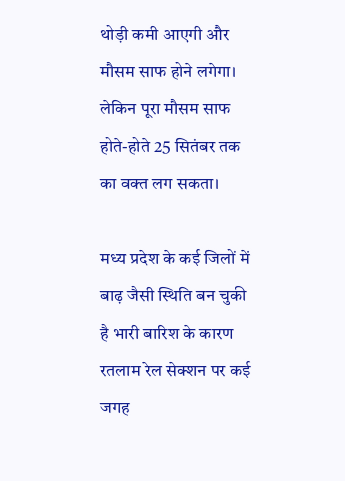थोड़ी कमी आएगी और मौसम साफ होने लगेगा। लेकिन पूरा मौसम साफ होते-होते 25 सितंबर तक का वक्त लग सकता।

मध्य प्रदेश के कई जिलों में बाढ़ जैसी स्थिति बन चुकी है भारी बारिश के कारण रतलाम रेल सेक्शन पर कई जगह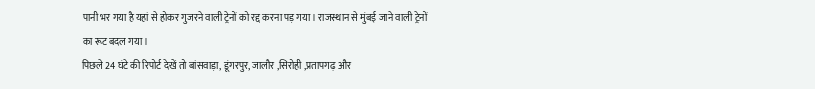पानी भर गया है यहां से होकर गुजरने वाली ट्रेनों को रद्द करना पड़ गया। राजस्थान से मुंबई जाने वाली ट्रेनों का रूट बदल गया।
पिछले 24 घंटे की रिपोर्ट देखें तो बांसवाड़ा, डूंगरपुर, जालौर ,सिरोही ,प्रतापगढ़ और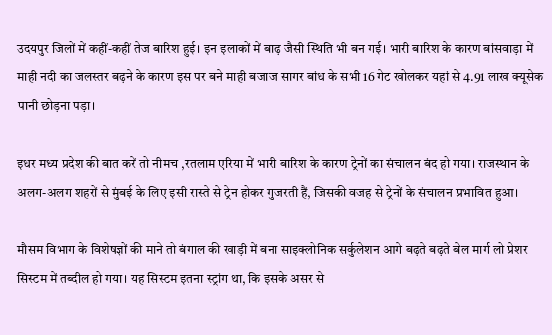उदयपुर जिलों में कहीं-कहीं तेज बारिश हुई। इन इलाकों में बाढ़ जैसी स्थिति भी बन गई। भारी बारिश के कारण बांसवाड़ा में माही नदी का जलस्तर बढ़ने के कारण इस पर बने माही बजाज सागर बांध के सभी 16 गेट खोलकर यहां से 4.91 लाख क्यूसेक पानी छोड़ना पड़ा।

इधर मध्य प्रदेश की बात करें तो नीमच ,रतलाम एरिया में भारी बारिश के कारण ट्रेनों का संचालन बंद हो गया। राजस्थान के अलग-अलग शहरों से मुंबई के लिए इसी रास्ते से ट्रेन होकर गुजरती हैं, जिसकी वजह से ट्रेनों के संचालन प्रभावित हुआ।

मौसम विभाग के विशेषज्ञों की माने तो बंगाल की खाड़ी में बना साइक्लोनिक सर्कुलेशन आगे बढ़ते बढ़ते बेल मार्ग लो प्रेशर सिस्टम में तब्दील हो गया। यह सिस्टम इतना स्ट्रांग था, कि इसके असर से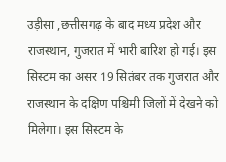उड़ीसा ,छत्तीसगढ़ के बाद मध्य प्रदेश और राजस्थान, गुजरात में भारी बारिश हो गई। इस सिस्टम का असर 19 सितंबर तक गुजरात और राजस्थान के दक्षिण पश्चिमी जिलों में देखने को मिलेगा। इस सिस्टम के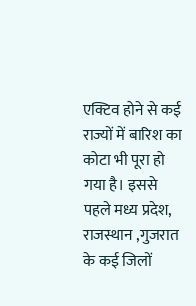एक्टिव होने से कई राज्यों में बारिश का कोटा भी पूरा हो गया है। इससे पहले मध्य प्रदेश, राजस्थान ,गुजरात के कई जिलों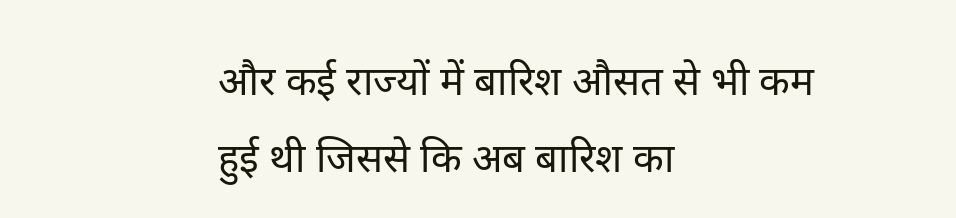और कई राज्यों में बारिश औसत से भी कम हुई थी जिससे कि अब बारिश का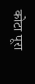कोटा पूरा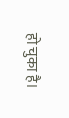हो चुका है।